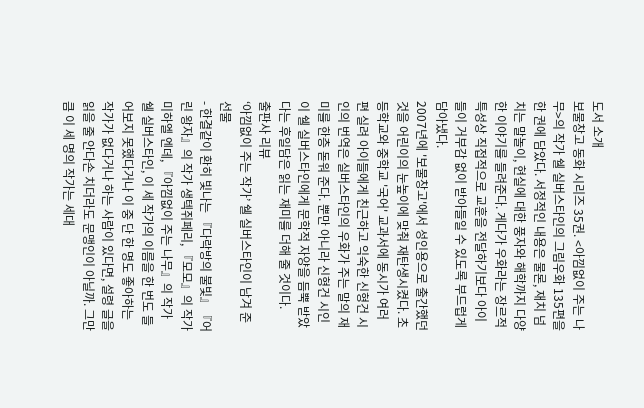도서 소개
보물창고 동화 시리즈 35권. <아낌없이 주는 나무>의 작가 쉘 실버스타인의 그림우화 135편을 한 권에 담았다. 서정적인 내용은 물론, 재치 넘치는 말놀이, 현실에 대한 풍자와 해학까지 다양한 이야기를 들려준다. 게다가 우화라는 장르적 특성상 직접적으로 교훈을 전달하기보다 아이들이 거부감 없이 받아들일 수 있도록 부드럽게 담아냈다.
2007년에 '보물창고'에서 성인용으로 출간했던 것을 어린이의 눈높이에 맞춰 재탄생시켰다. 초등학교와 중학교 '국어' 교과서에 동시가 여러 편 실려 아이들에게 친근하고 익숙한 신형건 시인의 번역은 실버스타인의 우화가 주는 말의 재미를 한층 돋워 준다. 뿐만 아니라 신형건 시인이 쉘 실버스타인에게 문학적 자양을 듬뿍 받았다는 후일담은 읽는 재미를 더해 줄 것이다.
출판사 리뷰
‘아낌없이 주는 작가’ 쉘 실버스타인이 남겨 준 선물
- 한결같이 환히 빛나는 『다락방의 불빛』『어린 왕자』의 작가 생텍쥐페리, 『모모』의 작가 미하엘 엔데, 『아낌없이 주는 나무』의 작가 쉘 실버스타인, 이 세 작가의 이름을 한 번도 들어보지 못했다거나 이 중 단 한 명도 좋아하는 작가가 없다거나 하는 사람이 있다면, 설령 글을 읽을 줄 안다손 치더라도 문맹인이 아닐까. 그만큼 이 세 명의 작가는 세대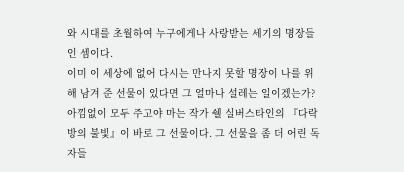와 시대를 초월하여 누구에게나 사랑받는 세기의 명장들인 셈이다.
이미 이 세상에 없어 다시는 만나지 못할 명장이 나를 위해 남겨 준 선물이 있다면 그 얼마나 설레는 일이겠는가? 아낌없이 모두 주고야 마는 작가 쉘 실버스타인의 『다락방의 불빛』이 바로 그 선물이다. 그 선물을 좀 더 어린 독자들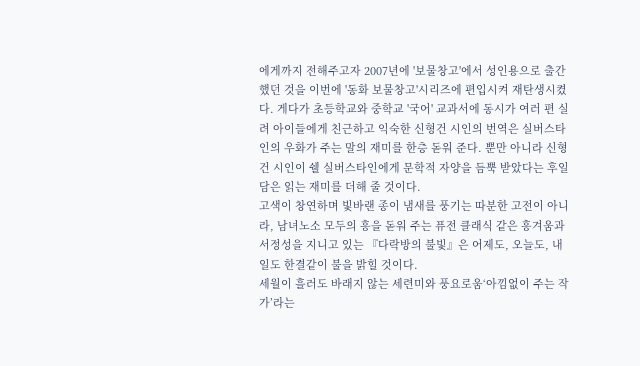에게까지 전해주고자 2007년에 '보물창고'에서 성인용으로 출간했던 것을 이번에 '동화 보물창고'시리즈에 편입시켜 재탄생시켰다. 게다가 초등학교와 중학교 '국어' 교과서에 동시가 여러 편 실려 아이들에게 친근하고 익숙한 신형건 시인의 번역은 실버스타인의 우화가 주는 말의 재미를 한층 돋워 준다. 뿐만 아니라 신형건 시인이 쉘 실버스타인에게 문학적 자양을 듬뿍 받았다는 후일담은 읽는 재미를 더해 줄 것이다.
고색이 창연하며 빛바랜 종이 냄새를 풍기는 따분한 고전이 아니라, 남녀노소 모두의 흥을 돋워 주는 퓨전 클래식 같은 흥겨움과 서정성을 지니고 있는 『다락방의 불빛』은 어제도, 오늘도, 내일도 한결같이 불을 밝힐 것이다.
세월이 흘러도 바래지 않는 세련미와 풍요로움‘아낌없이 주는 작가’라는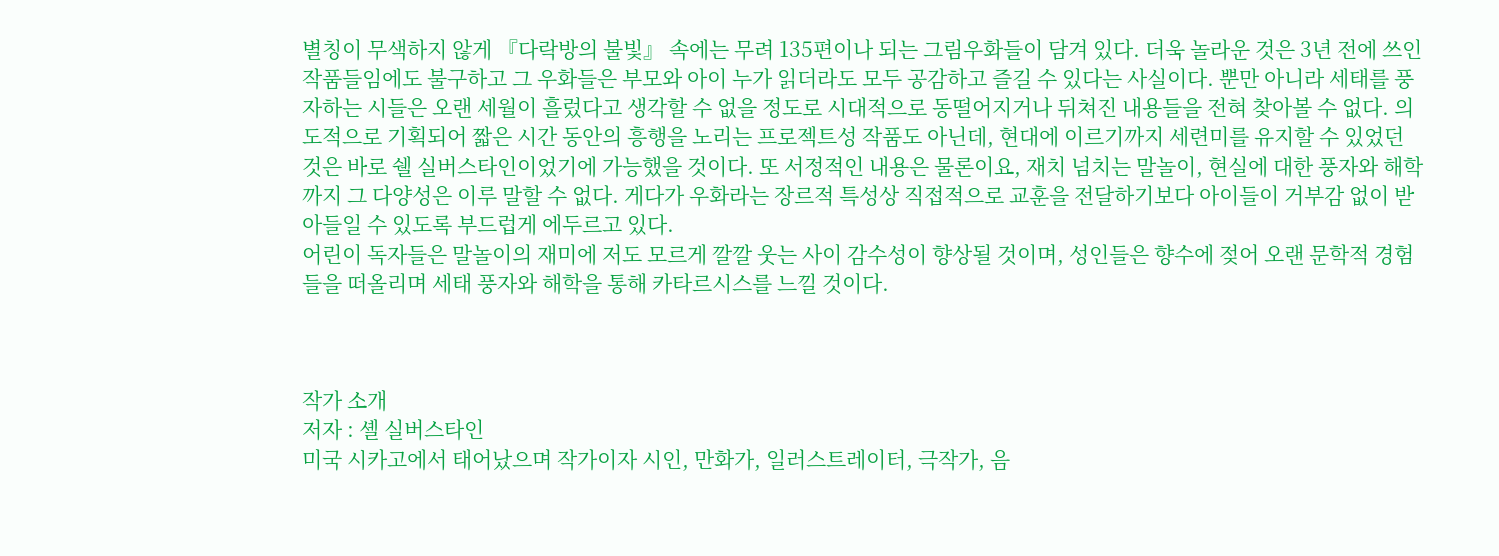별칭이 무색하지 않게 『다락방의 불빛』 속에는 무려 135편이나 되는 그림우화들이 담겨 있다. 더욱 놀라운 것은 3년 전에 쓰인 작품들임에도 불구하고 그 우화들은 부모와 아이 누가 읽더라도 모두 공감하고 즐길 수 있다는 사실이다. 뿐만 아니라 세태를 풍자하는 시들은 오랜 세월이 흘렀다고 생각할 수 없을 정도로 시대적으로 동떨어지거나 뒤쳐진 내용들을 전혀 찾아볼 수 없다. 의도적으로 기획되어 짧은 시간 동안의 흥행을 노리는 프로젝트성 작품도 아닌데, 현대에 이르기까지 세련미를 유지할 수 있었던 것은 바로 쉘 실버스타인이었기에 가능했을 것이다. 또 서정적인 내용은 물론이요, 재치 넘치는 말놀이, 현실에 대한 풍자와 해학까지 그 다양성은 이루 말할 수 없다. 게다가 우화라는 장르적 특성상 직접적으로 교훈을 전달하기보다 아이들이 거부감 없이 받아들일 수 있도록 부드럽게 에두르고 있다.
어린이 독자들은 말놀이의 재미에 저도 모르게 깔깔 웃는 사이 감수성이 향상될 것이며, 성인들은 향수에 젖어 오랜 문학적 경험들을 떠올리며 세태 풍자와 해학을 통해 카타르시스를 느낄 것이다.



작가 소개
저자 : 셸 실버스타인
미국 시카고에서 태어났으며 작가이자 시인, 만화가, 일러스트레이터, 극작가, 음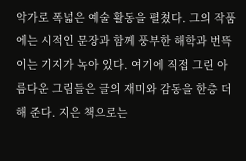악가로 폭넓은 예술 활동을 펼쳤다. 그의 작품에는 시적인 문장과 함께 풍부한 해학과 번뜩이는 기지가 녹아 있다. 여기에 직접 그린 아름다운 그림들은 글의 재미와 감동을 한층 더해 준다. 지은 책으로는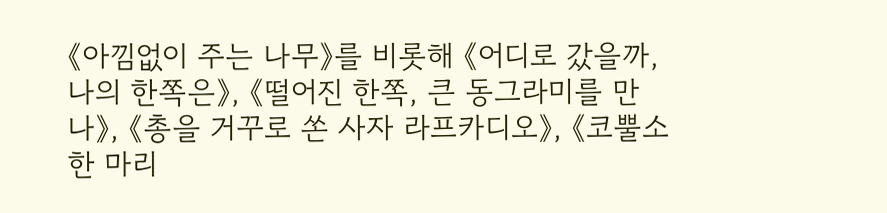《아낌없이 주는 나무》를 비롯해 《어디로 갔을까, 나의 한쪽은》, 《떨어진 한쪽, 큰 동그라미를 만나》, 《총을 거꾸로 쏜 사자 라프카디오》, 《코뿔소 한 마리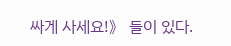싸게 사세요!》 들이 있다.